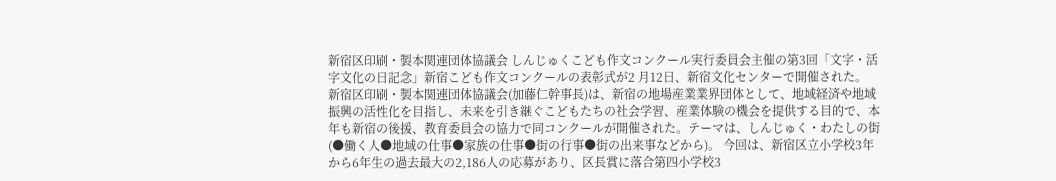新宿区印刷・製本関連団体協議会 しんじゅくこども作文コンクール実行委員会主催の第3回「文字・活字文化の日記念」新宿こども作文コンクールの表彰式が2 月12日、新宿文化センターで開催された。 新宿区印刷・製本関連団体協議会(加藤仁幹事長)は、新宿の地場産業業界団体として、地域経済や地域振興の活性化を目指し、未来を引き継ぐこどもたちの社会学習、産業体験の機会を提供する目的で、本年も新宿の後援、教育委員会の協力で同コンクールが開催された。テーマは、しんじゅく・わたしの街(●働く人●地域の仕事●家族の仕事●街の行事●街の出来事などから)。 今回は、新宿区立小学校3年から6年生の過去最大の2,186人の応募があり、区長賞に落合第四小学校3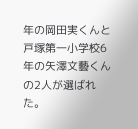年の岡田実くんと戸塚第一小学校6年の矢澤文藝くんの2人が選ばれた。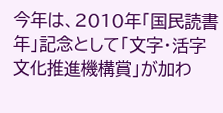今年は、2010年「国民読書年」記念として「文字・活字文化推進機構賞」が加わ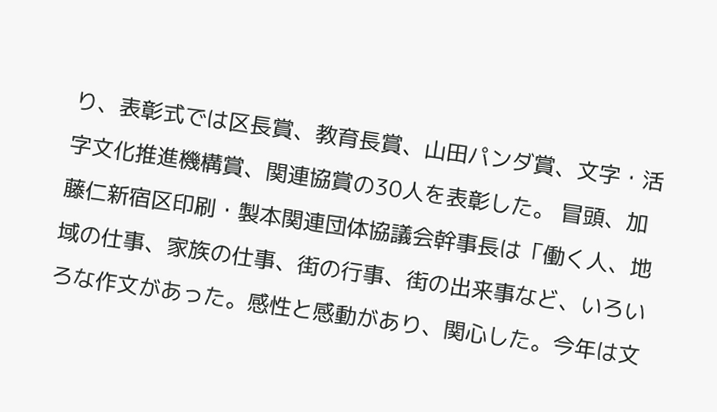り、表彰式では区長賞、教育長賞、山田パンダ賞、文字・活字文化推進機構賞、関連協賞の30人を表彰した。 冒頭、加藤仁新宿区印刷・製本関連団体協議会幹事長は「働く人、地域の仕事、家族の仕事、街の行事、街の出来事など、いろいろな作文があった。感性と感動があり、関心した。今年は文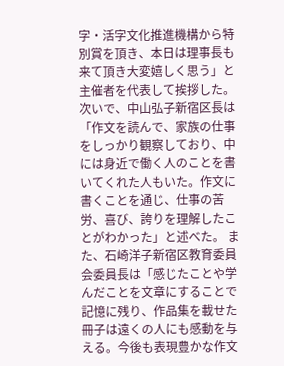字・活字文化推進機構から特別賞を頂き、本日は理事長も来て頂き大変嬉しく思う」と主催者を代表して挨拶した。 次いで、中山弘子新宿区長は「作文を読んで、家族の仕事をしっかり観察しており、中には身近で働く人のことを書いてくれた人もいた。作文に書くことを通じ、仕事の苦労、喜び、誇りを理解したことがわかった」と述べた。 また、石崎洋子新宿区教育委員会委員長は「感じたことや学んだことを文章にすることで記憶に残り、作品集を載せた冊子は遠くの人にも感動を与える。今後も表現豊かな作文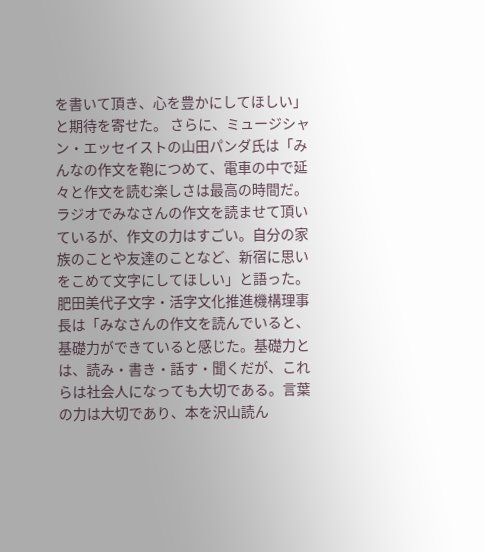を書いて頂き、心を豊かにしてほしい」と期待を寄せた。 さらに、ミュージシャン・エッセイストの山田パンダ氏は「みんなの作文を鞄につめて、電車の中で延々と作文を読む楽しさは最高の時間だ。ラジオでみなさんの作文を読ませて頂いているが、作文の力はすごい。自分の家族のことや友達のことなど、新宿に思いをこめて文字にしてほしい」と語った。 肥田美代子文字・活字文化推進機構理事長は「みなさんの作文を読んでいると、基礎力ができていると感じた。基礎力とは、読み・書き・話す・聞くだが、これらは社会人になっても大切である。言葉の力は大切であり、本を沢山読ん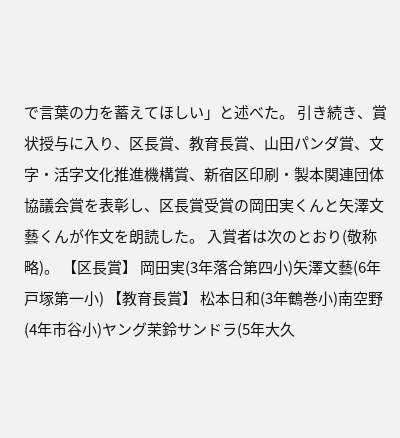で言葉の力を蓄えてほしい」と述べた。 引き続き、賞状授与に入り、区長賞、教育長賞、山田パンダ賞、文字・活字文化推進機構賞、新宿区印刷・製本関連団体協議会賞を表彰し、区長賞受賞の岡田実くんと矢澤文藝くんが作文を朗読した。 入賞者は次のとおり(敬称略)。 【区長賞】 岡田実(3年落合第四小)矢澤文藝(6年戸塚第一小) 【教育長賞】 松本日和(3年鶴巻小)南空野(4年市谷小)ヤング茉鈴サンドラ(5年大久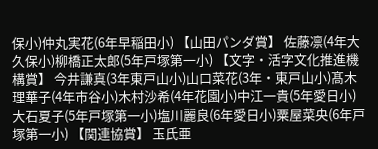保小)仲丸実花(6年早稲田小) 【山田パンダ賞】 佐藤凛(4年大久保小)柳橋正太郎(5年戸塚第一小) 【文字・活字文化推進機構賞】 今井謙真(3年東戸山小)山口菜花(3年・東戸山小)髙木理華子(4年市谷小)木村沙希(4年花園小)中江一貴(5年愛日小)大石夏子(5年戸塚第一小)塩川麗良(6年愛日小)粟屋菜央(6年戸塚第一小) 【関連協賞】 玉氏亜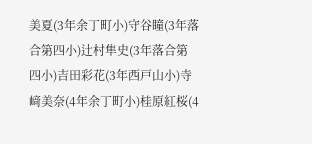美夏(3年余丁町小)守谷瞳(3年落合第四小)辻村隼史(3年落合第四小)吉田彩花(3年西戸山小)寺﨑美奈(4年余丁町小)桂原紅桜(4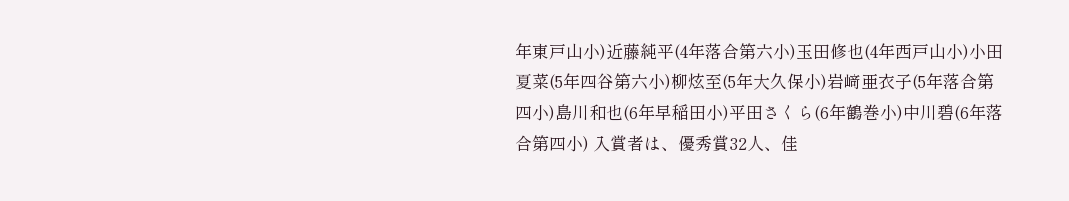年東戸山小)近藤純平(4年落合第六小)玉田修也(4年西戸山小)小田夏菜(5年四谷第六小)柳炫至(5年大久保小)岩﨑亜衣子(5年落合第四小)島川和也(6年早稲田小)平田さくら(6年鶴巻小)中川碧(6年落合第四小) 入賞者は、優秀賞32人、佳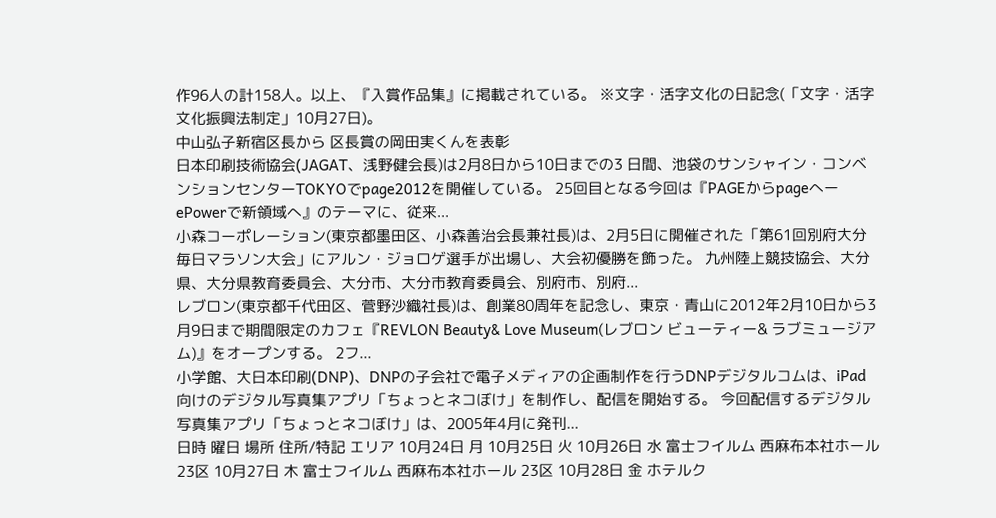作96人の計158人。以上、『入賞作品集』に掲載されている。 ※文字・活字文化の日記念(「文字・活字文化振興法制定」10月27日)。
中山弘子新宿区長から 区長賞の岡田実くんを表彰
日本印刷技術協会(JAGAT、浅野健会長)は2月8日から10日までの3 日間、池袋のサンシャイン・コンベンションセンターTOKYOでpage2012を開催している。 25回目となる今回は『PAGEからpageへーePowerで新領域へ』のテーマに、従来...
小森コーポレーション(東京都墨田区、小森善治会長兼社長)は、2月5日に開催された「第61回別府大分毎日マラソン大会」にアルン・ジョロゲ選手が出場し、大会初優勝を飾った。 九州陸上競技協会、大分県、大分県教育委員会、大分市、大分市教育委員会、別府市、別府...
レブロン(東京都千代田区、菅野沙織社長)は、創業80周年を記念し、東京・青山に2012年2月10日から3月9日まで期間限定のカフェ『REVLON Beauty& Love Museum(レブロン ビューティー& ラブミュージアム)』をオープンする。 2フ...
小学館、大日本印刷(DNP)、DNPの子会社で電子メディアの企画制作を行うDNPデジタルコムは、iPad向けのデジタル写真集アプリ「ちょっとネコぼけ」を制作し、配信を開始する。 今回配信するデジタル写真集アプリ「ちょっとネコぼけ」は、2005年4月に発刊...
日時 曜日 場所 住所/特記 エリア 10月24日 月 10月25日 火 10月26日 水 富士フイルム 西麻布本社ホール 23区 10月27日 木 富士フイルム 西麻布本社ホール 23区 10月28日 金 ホテルク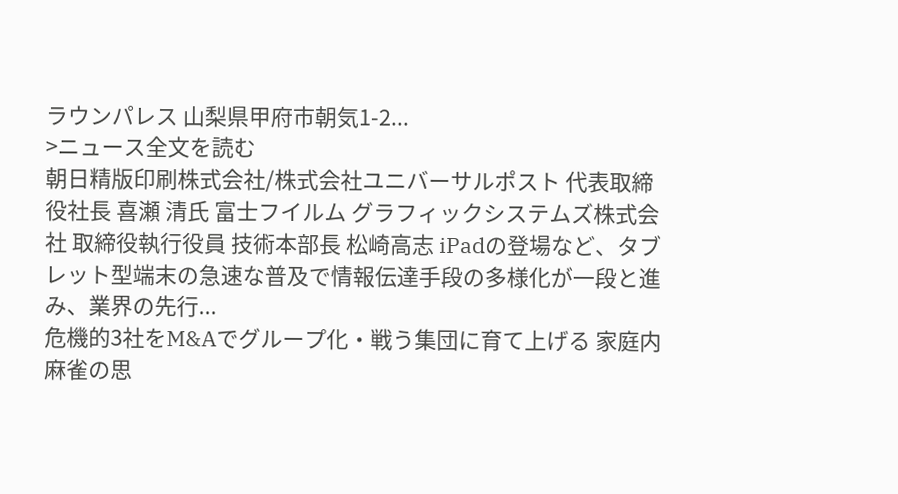ラウンパレス 山梨県甲府市朝気1-2...
>ニュース全文を読む
朝日精版印刷株式会社/株式会社ユニバーサルポスト 代表取締役社長 喜瀬 清氏 富士フイルム グラフィックシステムズ株式会社 取締役執行役員 技術本部長 松崎高志 iPadの登場など、タブレット型端末の急速な普及で情報伝達手段の多様化が一段と進み、業界の先行...
危機的3社をM&Aでグループ化・戦う集団に育て上げる 家庭内麻雀の思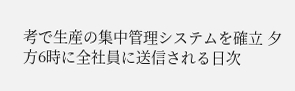考で生産の集中管理システムを確立 夕方6時に全社員に送信される日次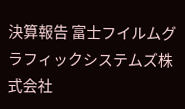決算報告 富士フイルムグラフィックシステムズ株式会社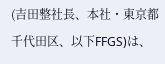(吉田整社長、本社・東京都千代田区、以下FFGS)は、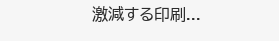激減する印刷...